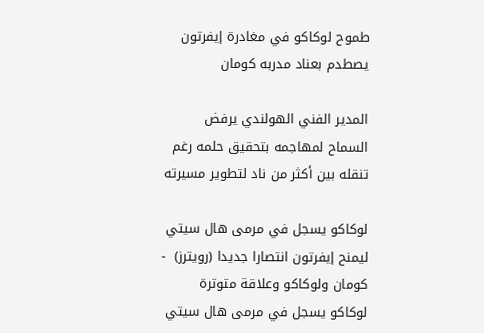طموح لوكاكو في مغادرة إيفرتون يصطدم بعناد مدربه كومان

المدير الفني الهولندي يرفض السماح لمهاجمه بتحقيق حلمه رغم تنقله بين أكثر من ناد لتطوير مسيرته

لوكاكو يسجل في مرمى هال سيتي ليمنح إيفرتون انتصارا جديدا (رويترز)  -  كومان ولوكاكو وعلاقة متوترة
لوكاكو يسجل في مرمى هال سيتي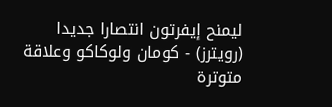ليمنح إيفرتون انتصارا جديدا (رويترز) - كومان ولوكاكو وعلاقة متوترة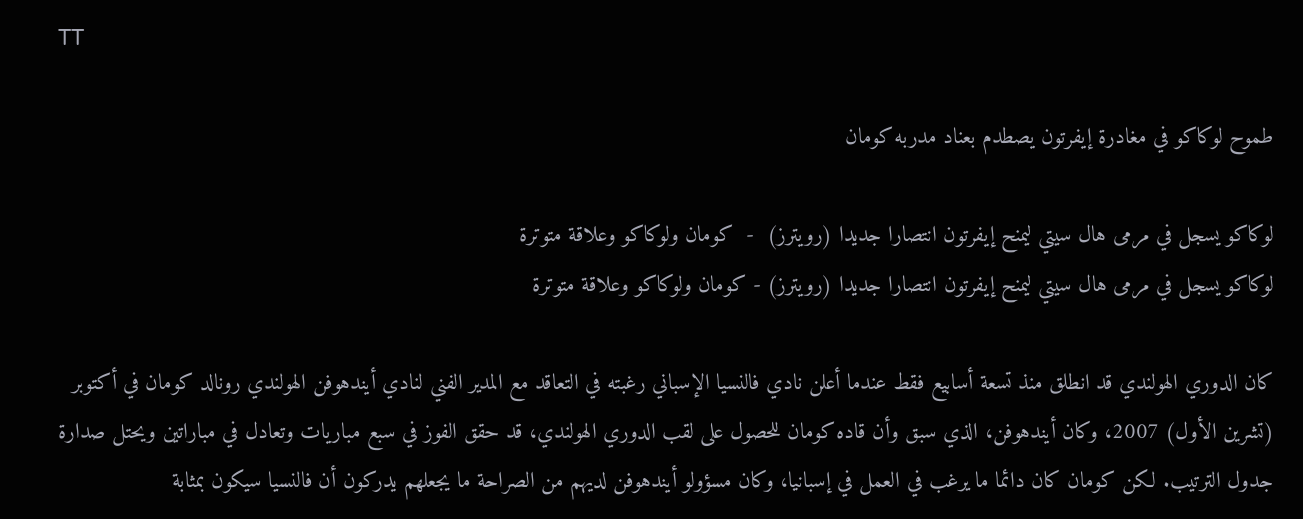TT

طموح لوكاكو في مغادرة إيفرتون يصطدم بعناد مدربه كومان

لوكاكو يسجل في مرمى هال سيتي ليمنح إيفرتون انتصارا جديدا (رويترز)  -  كومان ولوكاكو وعلاقة متوترة
لوكاكو يسجل في مرمى هال سيتي ليمنح إيفرتون انتصارا جديدا (رويترز) - كومان ولوكاكو وعلاقة متوترة

كان الدوري الهولندي قد انطلق منذ تسعة أسابيع فقط عندما أعلن نادي فالنسيا الإسباني رغبته في التعاقد مع المدير الفني لنادي أيندهوفن الهولندي رونالد كومان في أكتوبر (تشرين الأول) 2007، وكان أيندهوفن، الذي سبق وأن قاده كومان للحصول على لقب الدوري الهولندي، قد حقق الفوز في سبع مباريات وتعادل في مباراتين ويحتل صدارة جدول الترتيب. لكن كومان كان دائما ما يرغب في العمل في إسبانيا، وكان مسؤولو أيندهوفن لديهم من الصراحة ما يجعلهم يدركون أن فالنسيا سيكون بمثابة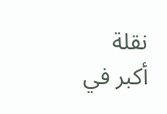نقلة أكبر في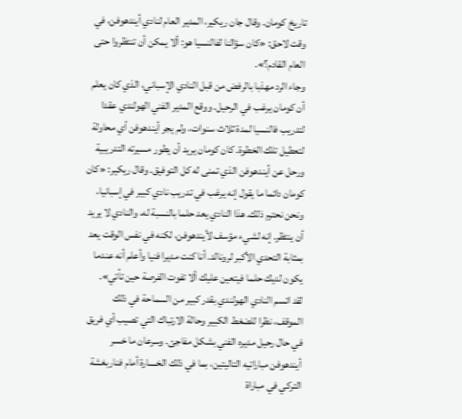تاريخ كومان. وقال جان ريكير، المدير العام لنادي أيندهوفن، في وقت لاحق: «كان سؤالنا لفالنسيا هو: ألا يمكن أن تنتظروا حتى العام القادم؟».
وجاء الرد مهذبا بالرفض من قبل النادي الإسباني، الذي كان يعلم أن كومان يرغب في الرحيل. ووقع المدير الفني الهولندي عقدا لتدريب فالنسيا لمدة ثلاث سنوات، ولم يجر أيندهوفن أي محاولة لتعطيل تلك الخطوة. كان كومان يريد أن يطور مسيرته التدريبية ورحل عن أيندهوفن الذي تمنى له كل التوفيق. وقال ريكير: «كان كومان دائما ما يقول إنه يرغب في تدريب نادي كبير في إسبانيا، ونحن نحترم ذلك. هذا النادي يعد حلما بالنسبة له، والنادي لا يريد أن ينتظر. إنه لشيء مؤسف لأيندهوفن، لكنه في نفس الوقت يعد بمثابة التحدي الأكبر لرونالد. أنا كنت مديرا فنيا وأعلم أنه عندما يكون لديك حلما فيتعين عليك ألا تفوت الفرصة حين تأتي».
لقد اتسم النادي الهولندي بقدر كبير من السماحة في ذلك الموقف، نظرا للضغط الكبير وحالة الارتباك التي تصيب أي فريق في حال رحيل مديره الفني بشكل مفاجئ. وسرعان ما خسر أيندهوفن مباراتيه التاليتين، بما في ذلك الخسارة أمام فناربغشة التركي في مباراة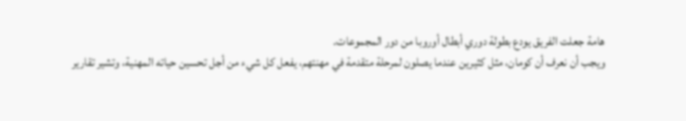هامة جعلت الفريق يودع بطولة دوري أبطال أوروبا من دور المجموعات.
ويجب أن نعرف أن كومان، مثل كثيرين عندما يصلون لمرحلة متقدمة في مهنتهم، يفعل كل شيء من أجل تحسين حياته المهنية، وتشير تقارير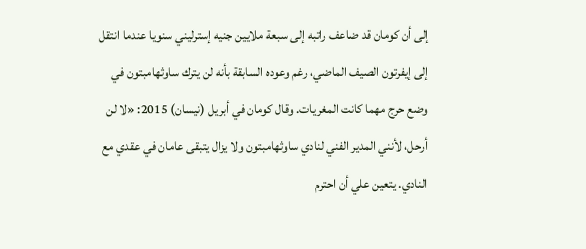إلى أن كومان قد ضاعف راتبه إلى سبعة ملايين جنيه إسترليني سنويا عندما انتقل إلى إيفرتون الصيف الماضي، رغم وعوده السابقة بأنه لن يترك ساوثهامبتون في وضع حرج مهما كانت المغريات. وقال كومان في أبريل (نيسان) 2015: «لا لن أرحل، لأنني المدير الفني لنادي ساوثهامبتون ولا يزال يتبقى عامان في عقدي مع النادي. يتعين علي أن احترم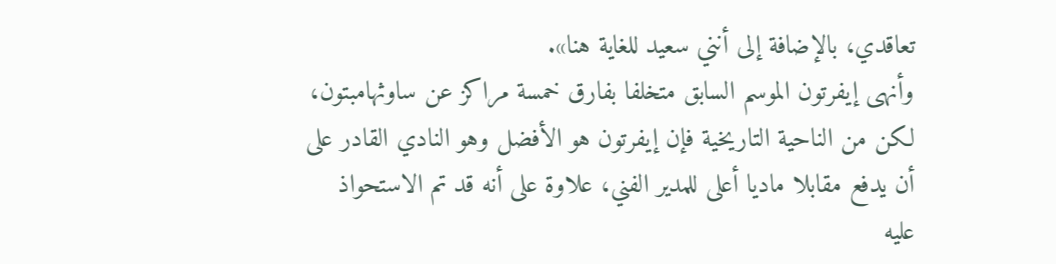تعاقدي، بالإضافة إلى أنني سعيد للغاية هنا».
وأنهى إيفرتون الموسم السابق متخلفا بفارق خمسة مراكز عن ساوثهامبتون، لكن من الناحية التاريخية فإن إيفرتون هو الأفضل وهو النادي القادر على أن يدفع مقابلا ماديا أعلى للمدير الفني، علاوة على أنه قد تم الاستحواذ عليه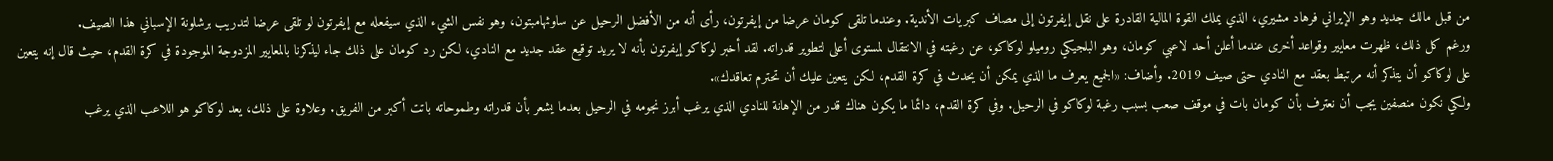من قبل مالك جديد وهو الإيراني فرهاد مشيري، الذي يملك القوة المالية القادرة على نقل إيفرتون إلى مصاف كبريات الأندية. وعندما تلقى كومان عرضا من إيفرتون، رأى أنه من الأفضل الرحيل عن ساوثهامبتون، وهو نفس الشيء الذي سيفعله مع إيفرتون لو تلقى عرضا لتدريب برشلونة الإسباني هذا الصيف.
ورغم كل ذلك، ظهرت معايير وقواعد أخرى عندما أعلن أحد لاعبي كومان، وهو البلجيكي روميلو لوكاكو، عن رغبته في الانتقال لمستوى أعلى لتطوير قدراته. لقد أخبر لوكاكو إيفرتون بأنه لا يريد توقيع عقد جديد مع النادي، لكن رد كومان على ذلك جاء ليذكرنا بالمعايير المزدوجة الموجودة في كرة القدم، حيث قال إنه يتعين على لوكاكو أن يتذكر أنه مرتبط بعقد مع النادي حتى صيف 2019. وأضاف: «الجميع يعرف ما الذي يمكن أن يحدث في كرة القدم، لكن يتعين عليك أن تحترم تعاقدك».
ولكي نكون منصفين يجب أن نعترف بأن كومان بات في موقف صعب بسبب رغبة لوكاكو في الرحيل. وفي كرة القدم، دائما ما يكون هناك قدر من الإهانة للنادي الذي يرغب أبرز نجومه في الرحيل بعدما يشعر بأن قدراته وطموحاته باتت أكبر من الفريق. وعلاوة على ذلك، يعد لوكاكو هو اللاعب الذي يرغب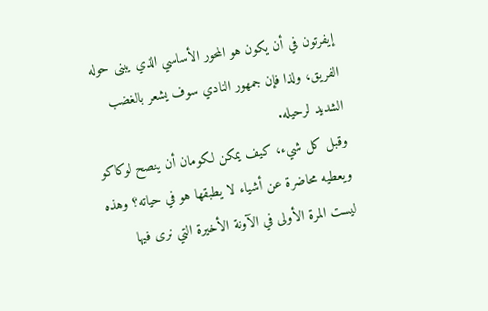إيفرتون في أن يكون هو المحور الأساسي الذي يبنى حوله الفريق، ولذا فإن جمهور النادي سوف يشعر بالغضب الشديد لرحيله.
وقبل كل شيء، كيف يمكن لكومان أن ينصح لوكاكو ويعطيه محاضرة عن أشياء لا يطبقها هو في حياته؟ وهذه ليست المرة الأولى في الآونة الأخيرة التي نرى فيها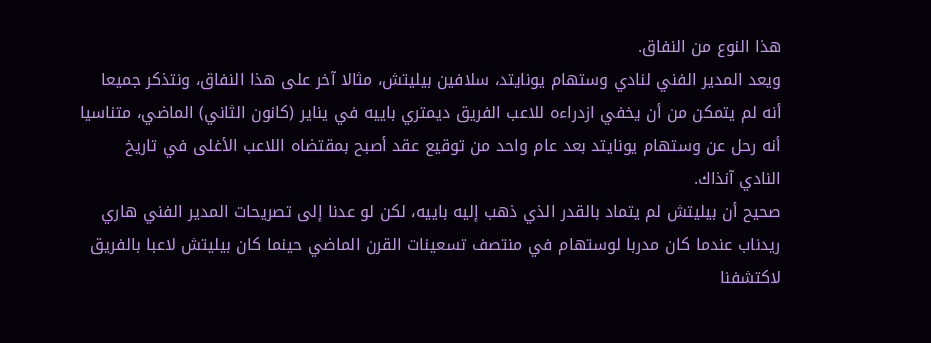هذا النوع من النفاق.
ويعد المدير الفني لنادي وستهام يونايتد، سلافين بيليتش، مثالا آخر على هذا النفاق، ونتذكر جميعا أنه لم يتمكن من أن يخفي ازدراءه للاعب الفريق ديمتري باييه في يناير (كانون الثاني) الماضي، متناسيا أنه رحل عن وستهام يونايتد بعد عام واحد من توقيع عقد أصبح بمقتضاه اللاعب الأغلى في تاريخ النادي آنذاك.
صحيح أن بيليتش لم يتماد بالقدر الذي ذهب إليه باييه، لكن لو عدنا إلى تصريحات المدير الفني هاري ريدناب عندما كان مدربا لوستهام في منتصف تسعينات القرن الماضي حينما كان بيليتش لاعبا بالفريق لاكتشفنا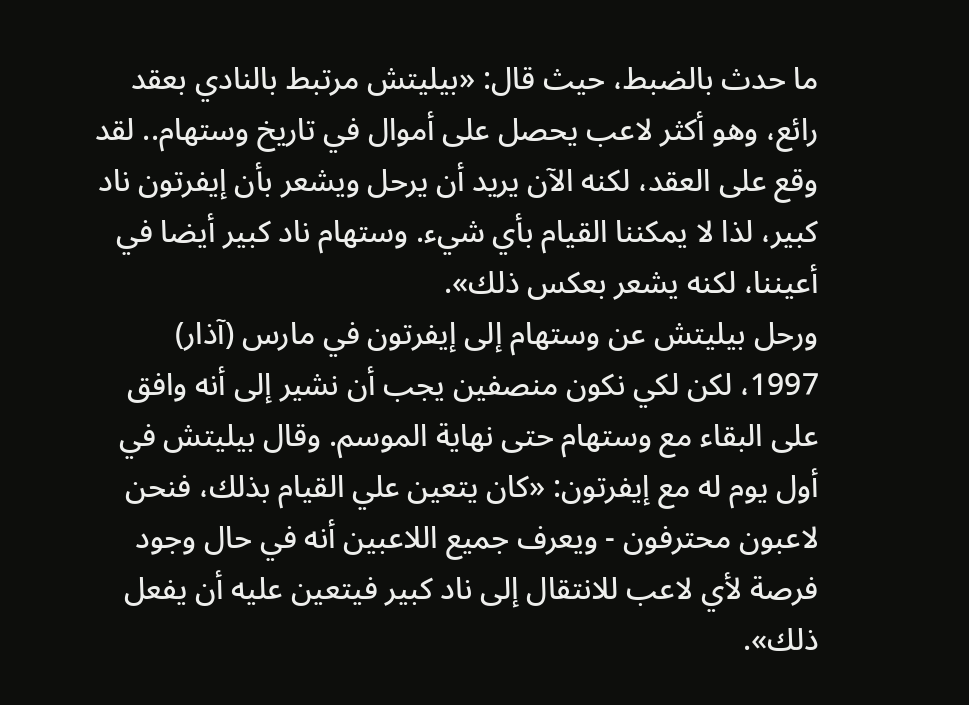ما حدث بالضبط، حيث قال: «بيليتش مرتبط بالنادي بعقد رائع، وهو أكثر لاعب يحصل على أموال في تاريخ وستهام.. لقد وقع على العقد، لكنه الآن يريد أن يرحل ويشعر بأن إيفرتون ناد كبير، لذا لا يمكننا القيام بأي شيء. وستهام ناد كبير أيضا في أعيننا، لكنه يشعر بعكس ذلك».
ورحل بيليتش عن وستهام إلى إيفرتون في مارس (آذار) 1997، لكن لكي نكون منصفين يجب أن نشير إلى أنه وافق على البقاء مع وستهام حتى نهاية الموسم. وقال بيليتش في أول يوم له مع إيفرتون: «كان يتعين علي القيام بذلك، فنحن لاعبون محترفون - ويعرف جميع اللاعبين أنه في حال وجود فرصة لأي لاعب للانتقال إلى ناد كبير فيتعين عليه أن يفعل ذلك».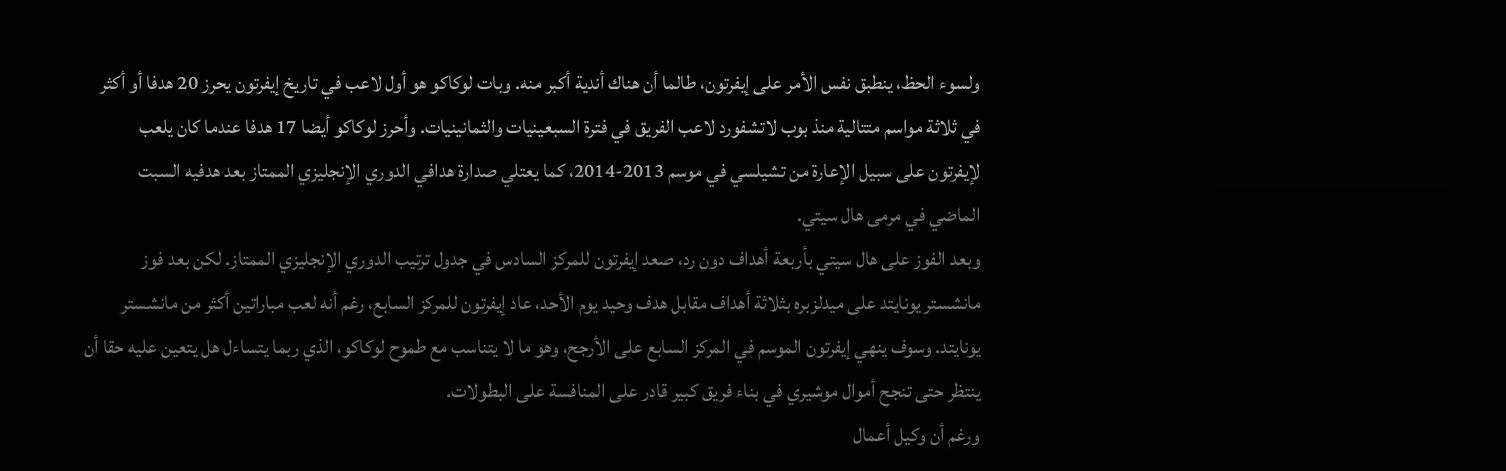ولسوء الحظ، ينطبق نفس الأمر على إيفرتون، طالما أن هناك أندية أكبر منه. وبات لوكاكو هو أول لاعب في تاريخ إيفرتون يحرز 20 هدفا أو أكثر في ثلاثة مواسم متتالية منذ بوب لاتشفورد لاعب الفريق في فترة السبعينيات والثمانينيات. وأحرز لوكاكو أيضا 17 هدفا عندما كان يلعب لإيفرتون على سبيل الإعارة من تشيلسي في موسم 2013-2014، كما يعتلي صدارة هدافي الدوري الإنجليزي الممتاز بعد هدفيه السبت الماضي في مرمى هال سيتي.
وبعد الفوز على هال سيتي بأربعة أهداف دون رد، صعد إيفرتون للمركز السادس في جدول ترتيب الدوري الإنجليزي الممتاز. لكن بعد فوز مانشستر يونايتد على ميدلزبره بثلاثة أهداف مقابل هدف وحيد يوم الأحد، عاد إيفرتون للمركز السابع، رغم أنه لعب مباراتين أكثر من مانشستر يونايتد. وسوف ينهي إيفرتون الموسم في المركز السابع على الأرجح، وهو ما لا يتناسب مع طموح لوكاكو، الذي ربما يتساءل هل يتعين عليه حقا أن ينتظر حتى تنجح أموال موشيري في بناء فريق كبير قادر على المنافسة على البطولات.
ورغم أن وكيل أعمال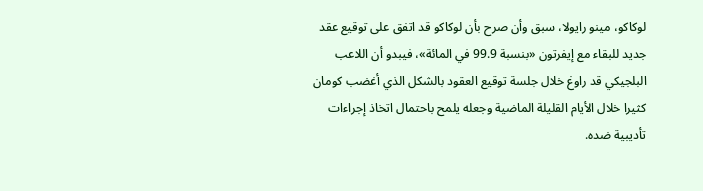لوكاكو، مينو رايولا، سبق وأن صرح بأن لوكاكو قد اتفق على توقيع عقد جديد للبقاء مع إيفرتون «بنسبة 99.9 في المائة»، فيبدو أن اللاعب البلجيكي قد راوغ خلال جلسة توقيع العقود بالشكل الذي أغضب كومان كثيرا خلال الأيام القليلة الماضية وجعله يلمح باحتمال اتخاذ إجراءات تأديبية ضده.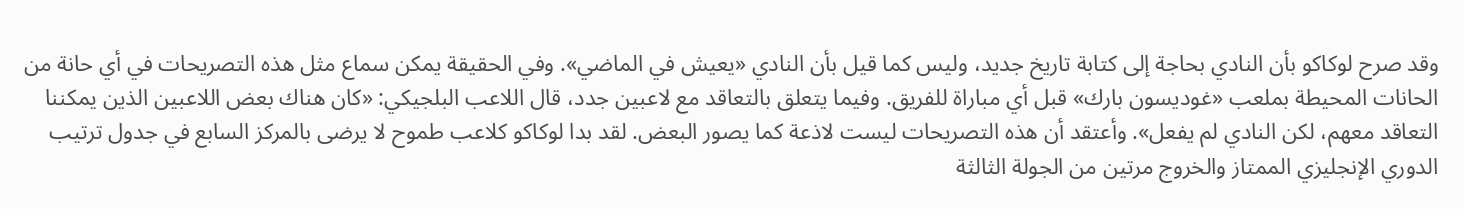وقد صرح لوكاكو بأن النادي بحاجة إلى كتابة تاريخ جديد، وليس كما قيل بأن النادي «يعيش في الماضي». وفي الحقيقة يمكن سماع مثل هذه التصريحات في أي حانة من الحانات المحيطة بملعب «غوديسون بارك» قبل أي مباراة للفريق. وفيما يتعلق بالتعاقد مع لاعبين جدد، قال اللاعب البلجيكي: «كان هناك بعض اللاعبين الذين يمكننا التعاقد معهم، لكن النادي لم يفعل». وأعتقد أن هذه التصريحات ليست لاذعة كما يصور البعض. لقد بدا لوكاكو كلاعب طموح لا يرضى بالمركز السابع في جدول ترتيب الدوري الإنجليزي الممتاز والخروج مرتين من الجولة الثالثة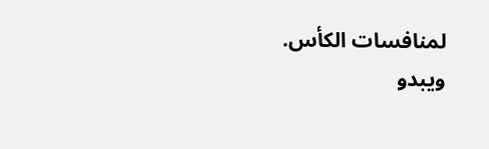لمنافسات الكأس.
ويبدو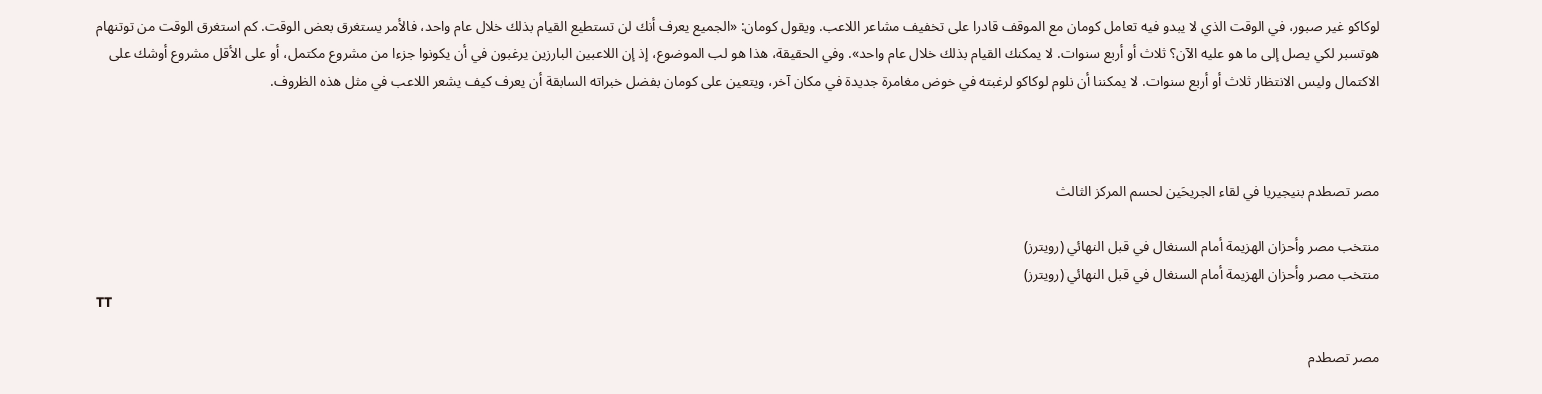لوكاكو غير صبور، في الوقت الذي لا يبدو فيه تعامل كومان مع الموقف قادرا على تخفيف مشاعر اللاعب. ويقول كومان: «الجميع يعرف أنك لن تستطيع القيام بذلك خلال عام واحد، فالأمر يستغرق بعض الوقت. كم استغرق الوقت من توتنهام هوتسبر لكي يصل إلى ما هو عليه الآن؟ ثلاث أو أربع سنوات. لا يمكنك القيام بذلك خلال عام واحد». وفي الحقيقة، هذا هو لب الموضوع، إذ إن اللاعبين البارزين يرغبون في أن يكونوا جزءا من مشروع مكتمل، أو على الأقل مشروع أوشك على الاكتمال وليس الانتظار ثلاث أو أربع سنوات. لا يمكننا أن نلوم لوكاكو لرغبته في خوض مغامرة جديدة في مكان آخر، ويتعين على كومان بفضل خبراته السابقة أن يعرف كيف يشعر اللاعب في مثل هذه الظروف.



مصر تصطدم بنيجيريا في لقاء الجريحَين لحسم المركز الثالث

منتخب مصر وأحزان الهزيمة أمام السنغال في قبل النهائي (رويترز)
منتخب مصر وأحزان الهزيمة أمام السنغال في قبل النهائي (رويترز)
TT

مصر تصطدم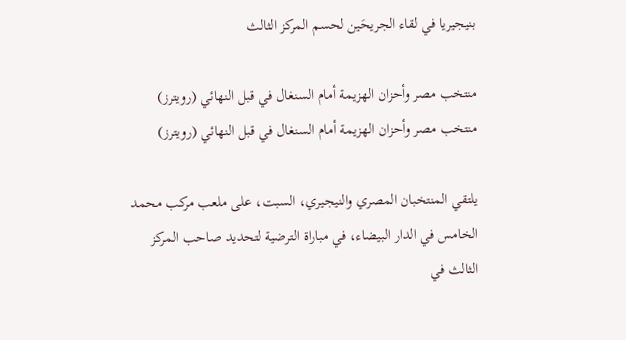بنيجيريا في لقاء الجريحَين لحسم المركز الثالث

منتخب مصر وأحزان الهزيمة أمام السنغال في قبل النهائي (رويترز)
منتخب مصر وأحزان الهزيمة أمام السنغال في قبل النهائي (رويترز)

يلتقي المنتخبان المصري والنيجيري، السبت، على ملعب مركب محمد الخامس في الدار البيضاء، في مباراة الترضية لتحديد صاحب المركز الثالث في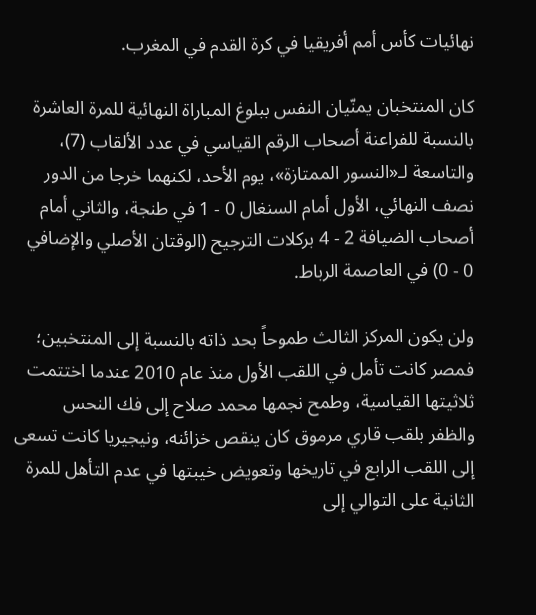نهائيات كأس أمم أفريقيا في كرة القدم في المغرب.

كان المنتخبان يمنّيان النفس ببلوغ المباراة النهائية للمرة العاشرة بالنسبة للفراعنة أصحاب الرقم القياسي في عدد الألقاب (7)، والتاسعة لـ«النسور الممتازة»، يوم الأحد، لكنهما خرجا من الدور نصف النهائي، الأول أمام السنغال 0 - 1 في طنجة، والثاني أمام أصحاب الضيافة 2 - 4 بركلات الترجيح (الوقتان الأصلي والإضافي 0 - 0) في العاصمة الرباط.

ولن يكون المركز الثالث طموحاً بحد ذاته بالنسبة إلى المنتخبين؛ فمصر كانت تأمل في اللقب الأول منذ عام 2010 عندما اختتمت ثلاثيتها القياسية، وطمح نجمها محمد صلاح إلى فك النحس والظفر بلقب قاري مرموق كان ينقص خزائنه، ونيجيريا كانت تسعى إلى اللقب الرابع في تاريخها وتعويض خيبتها في عدم التأهل للمرة الثانية على التوالي إلى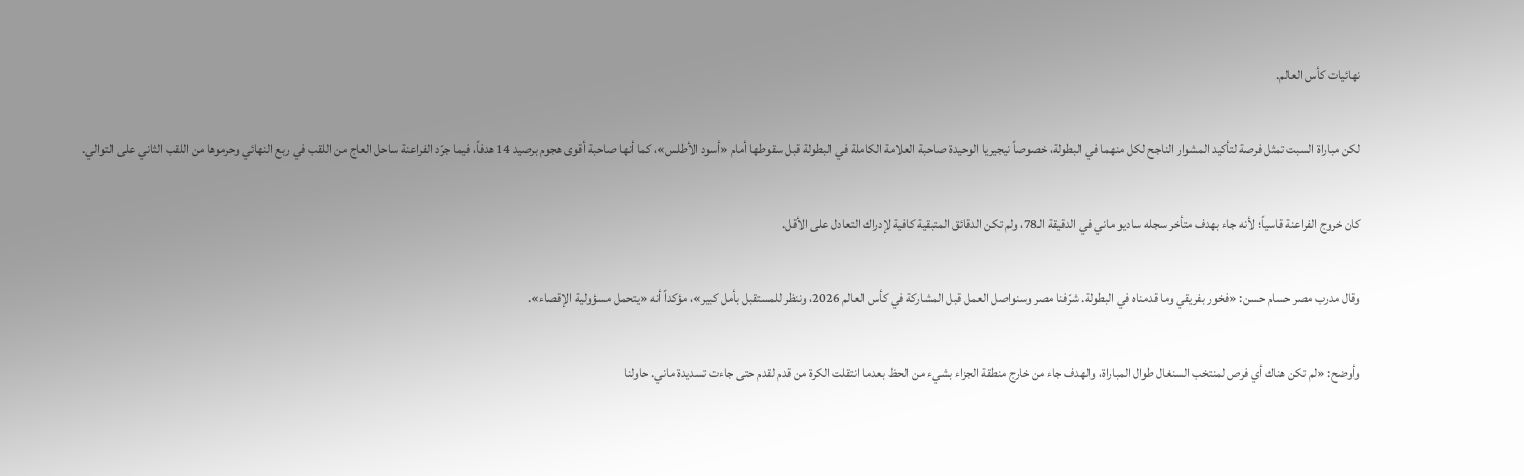نهائيات كأس العالم.

لكن مباراة السبت تمثل فرصة لتأكيد المشوار الناجح لكل منهما في البطولة، خصوصاً نيجيريا الوحيدة صاحبة العلامة الكاملة في البطولة قبل سقوطها أمام «أسود الأطلس»، كما أنها صاحبة أقوى هجوم برصيد 14 هدفاً، فيما جرّد الفراعنة ساحل العاج من اللقب في ربع النهائي وحرموها من اللقب الثاني على التوالي.

كان خروج الفراعنة قاسياً؛ لأنه جاء بهدف متأخر سجله ساديو ماني في الدقيقة الـ78، ولم تكن الدقائق المتبقية كافية لإدراك التعادل على الأقل.

وقال مدرب مصر حسام حسن: «فخور بفريقي وما قدمناه في البطولة. شرّفنا مصر وسنواصل العمل قبل المشاركة في كأس العالم 2026، وننظر للمستقبل بأمل كبير»، مؤكداً أنه «يتحمل مسؤولية الإقصاء».

وأوضح: «لم تكن هناك أي فرص لمنتخب السنغال طوال المباراة، والهدف جاء من خارج منطقة الجزاء بشيء من الحظ بعدما انتقلت الكرة من قدم لقدم حتى جاءت تسديدة ماني. حاولنا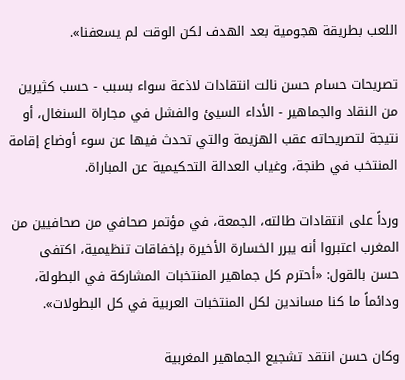اللعب بطريقة هجومية بعد الهدف لكن الوقت لم يسعفنا».

تصريحات حسام حسن نالت انتقادات لاذعة سواء بسبب - حسب كثيرين من النقاد والجماهير - الأداء السيئ والفشل في مجاراة السنغال، أو نتيجة لتصريحاته عقب الهزيمة والتي تحدث فيها عن سوء أوضاع إقامة المنتخب في طنجة، وغياب العدالة التحكيمية عن المباراة.

ورداً على انتقادات طالته، الجمعة، في مؤتمر صحافي من صحافيين من المغرب اعتبروا أنه يبرر الخسارة الأخيرة بإخفاقات تنظيمية، اكتفى حسن بالقول: «أحترم كل جماهير المنتخبات المشاركة في البطولة، ودائماً ما كنا مساندين لكل المنتخبات العربية في كل البطولات».

وكان حسن انتقد تشجيع الجماهير المغربية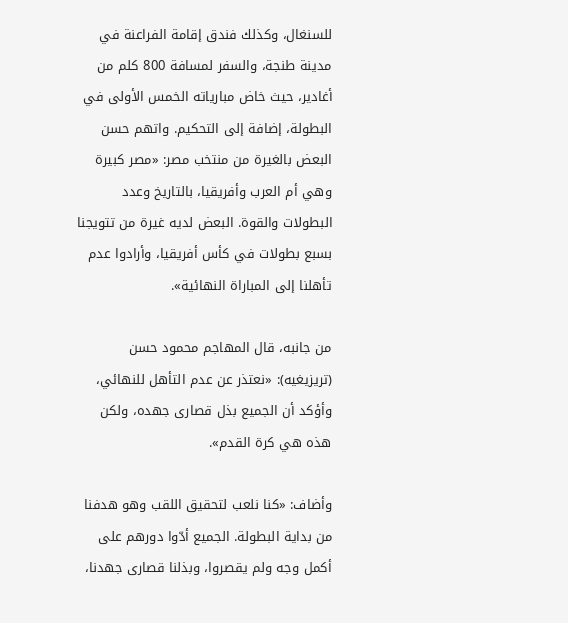للسنغال، وكذلك فندق إقامة الفراعنة في مدينة طنجة، والسفر لمسافة 800 كلم من أغادير، حيث خاض مبارياته الخمس الأولى في البطولة، إضافة إلى التحكيم. واتهم حسن البعض بالغيرة من منتخب مصر: «مصر كبيرة وهي أم العرب وأفريقيا، بالتاريخ وعدد البطولات والقوة. البعض لديه غيرة من تتويجنا بسبع بطولات في كأس أفريقيا، وأرادوا عدم تأهلنا إلى المباراة النهائية».

من جانبه، قال المهاجم محمود حسن (تريزيغيه): «نعتذر عن عدم التأهل للنهائي، وأؤكد أن الجميع بذل قصارى جهده، ولكن هذه هي كرة القدم».

وأضاف: «كنا نلعب لتحقيق اللقب وهو هدفنا من بداية البطولة. الجميع أدّوا دورهم على أكمل وجه ولم يقصروا، وبذلنا قصارى جهدنا،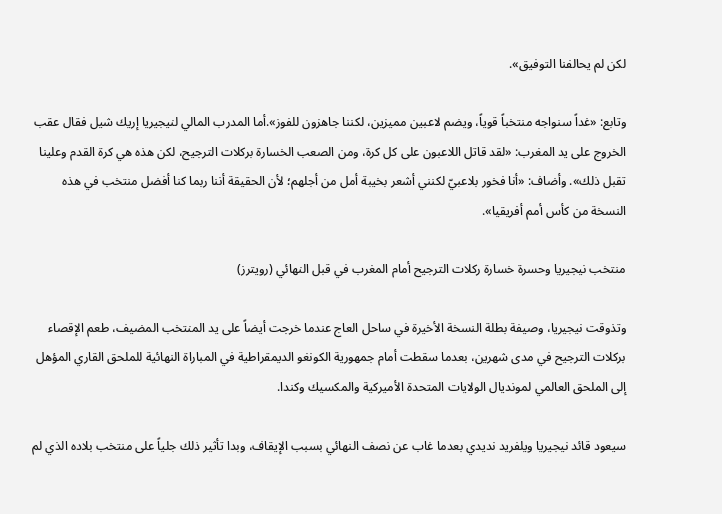لكن لم يحالفنا التوفيق».

وتابع: «غداً سنواجه منتخباً قوياً، ويضم لاعبين مميزين، لكننا جاهزون للفوز».أما المدرب المالي لنيجيريا إريك شيل فقال عقب الخروج على يد المغرب: «لقد قاتل اللاعبون على كل كرة، ومن الصعب الخسارة بركلات الترجيح، لكن هذه هي كرة القدم وعلينا تقبل ذلك». وأضاف: «أنا فخور بلاعبيّ لكنني أشعر بخيبة أمل من أجلهم؛ لأن الحقيقة أننا ربما كنا أفضل منتخب في هذه النسخة من كأس أمم أفريقيا».

منتخب نيجيريا وحسرة خسارة ركلات الترجيح أمام المغرب في قبل النهائي (رويترز)

وتذوقت نيجيريا، وصيفة بطلة النسخة الأخيرة في ساحل العاج عندما خرجت أيضاً على يد المنتخب المضيف، طعم الإقصاء بركلات الترجيح في مدى شهرين، بعدما سقطت أمام جمهورية الكونغو الديمقراطية في المباراة النهائية للملحق القاري المؤهل إلى الملحق العالمي لمونديال الولايات المتحدة الأميركية والمكسيك وكندا.

سيعود قائد نيجيريا ويلفريد نديدي بعدما غاب عن نصف النهائي بسبب الإيقاف، وبدا تأثير ذلك جلياً على منتخب بلاده الذي لم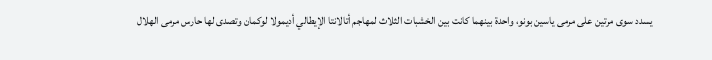يسدد سوى مرتين على مرمى ياسين بونو، واحدة بينهما كانت بين الخشبات الثلاث لمهاجم أتالانتا الإيطالي أديمولا لوكمان وتصدى لها حارس مرمى الهلال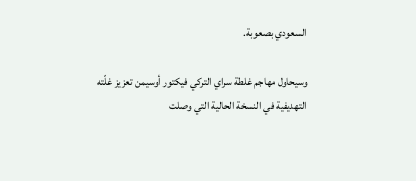السعودي بصعوبة.

وسيحاول مهاجم غلطة سراي التركي فيكتور أوسيمن تعزيز غلّته التهديفية في النسخة الحالية التي وصلت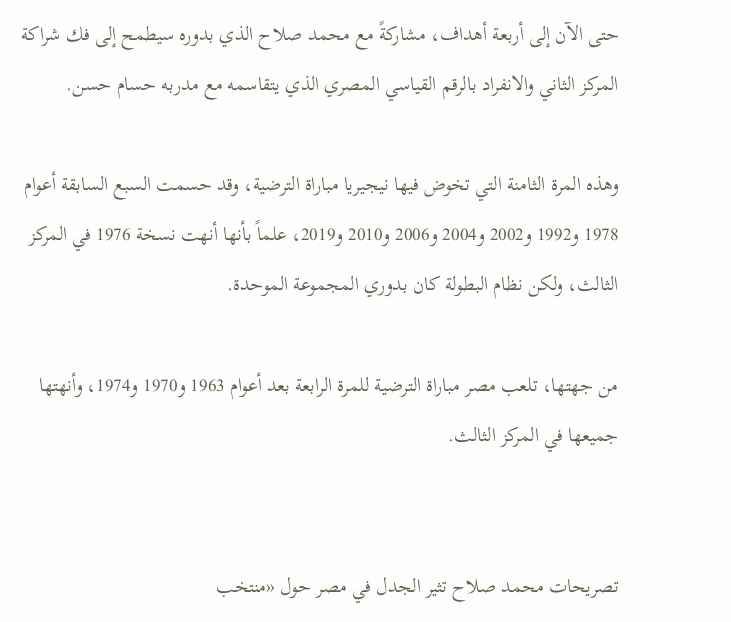حتى الآن إلى أربعة أهداف، مشاركةً مع محمد صلاح الذي بدوره سيطمح إلى فك شراكة المركز الثاني والانفراد بالرقم القياسي المصري الذي يتقاسمه مع مدربه حسام حسن.

وهذه المرة الثامنة التي تخوض فيها نيجيريا مباراة الترضية، وقد حسمت السبع السابقة أعوام 1978 و1992 و2002 و2004 و2006 و2010 و2019، علماً بأنها أنهت نسخة 1976 في المركز الثالث، ولكن نظام البطولة كان بدوري المجموعة الموحدة.

من جهتها، تلعب مصر مباراة الترضية للمرة الرابعة بعد أعوام 1963 و1970 و1974، وأنهتها جميعها في المركز الثالث.


تصريحات محمد صلاح تثير الجدل في مصر حول «منتخب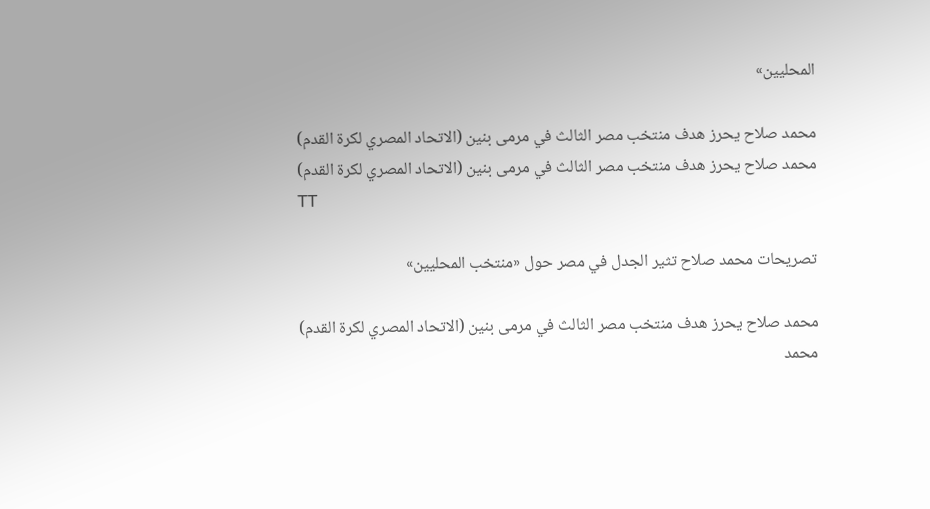المحليين»

محمد صلاح يحرز هدف منتخب مصر الثالث في مرمى بنين (الاتحاد المصري لكرة القدم)
محمد صلاح يحرز هدف منتخب مصر الثالث في مرمى بنين (الاتحاد المصري لكرة القدم)
TT

تصريحات محمد صلاح تثير الجدل في مصر حول «منتخب المحليين»

محمد صلاح يحرز هدف منتخب مصر الثالث في مرمى بنين (الاتحاد المصري لكرة القدم)
محمد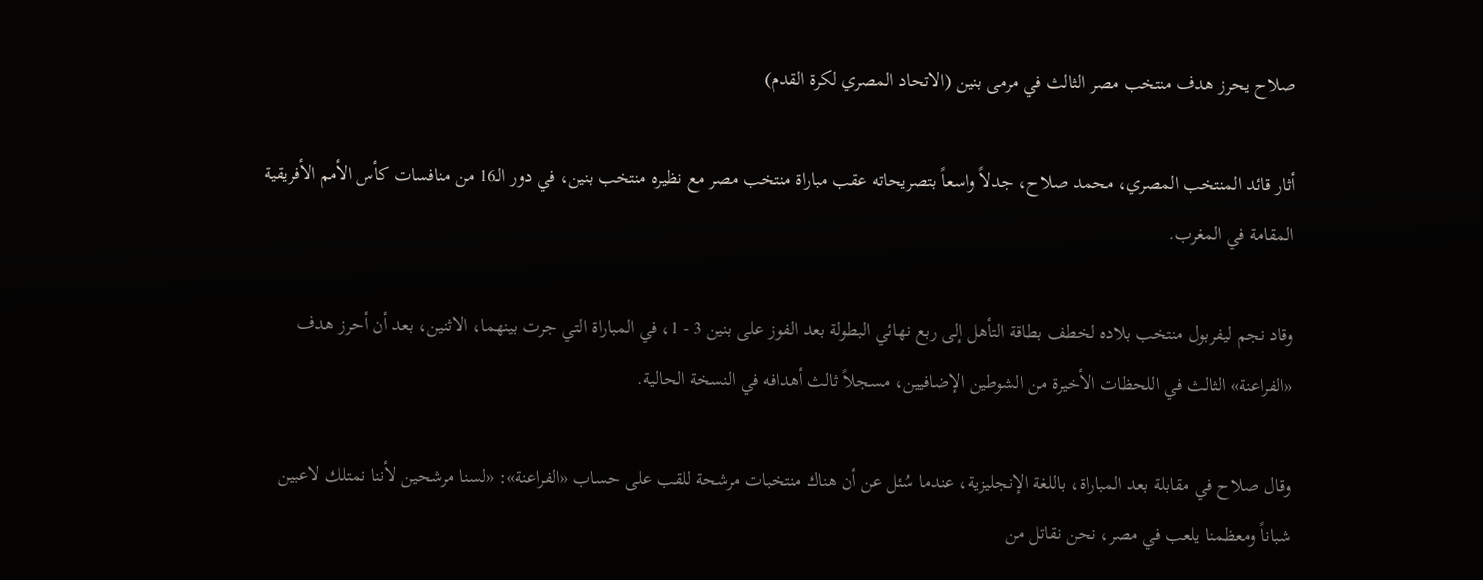صلاح يحرز هدف منتخب مصر الثالث في مرمى بنين (الاتحاد المصري لكرة القدم)

أثار قائد المنتخب المصري، محمد صلاح، جدلاً واسعاً بتصريحاته عقب مباراة منتخب مصر مع نظيره منتخب بنين، في دور الـ16 من منافسات كأس الأمم الأفريقية المقامة في المغرب.

وقاد نجم ليفربول منتخب بلاده لخطف بطاقة التأهل إلى ربع نهائي البطولة بعد الفوز على بنين 3 - 1، في المباراة التي جرت بينهما، الاثنين، بعد أن أحرز هدف «الفراعنة» الثالث في اللحظات الأخيرة من الشوطين الإضافيين، مسجلاً ثالث أهدافه في النسخة الحالية.

وقال صلاح في مقابلة بعد المباراة، باللغة الإنجليزية، عندما سُئل عن أن هناك منتخبات مرشحة للقب على حساب «الفراعنة»: «لسنا مرشحين لأننا نمتلك لاعبين شباناً ومعظمنا يلعب في مصر، نحن نقاتل من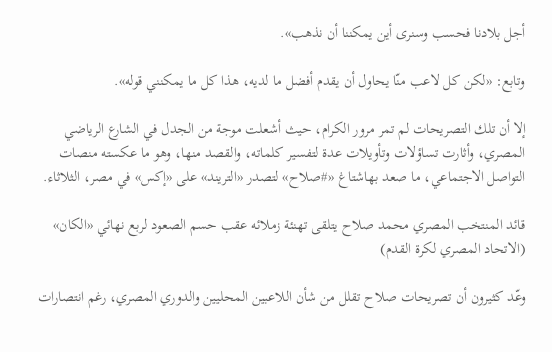أجل بلادنا فحسب وسنرى أين يمكننا أن نذهب».

وتابع: «لكن كل لاعب منّا يحاول أن يقدم أفضل ما لديه، هذا كل ما يمكنني قوله».

إلا أن تلك التصريحات لم تمر مرور الكرام، حيث أشعلت موجة من الجدل في الشارع الرياضي المصري، وأثارت تساؤلات وتأويلات عدة لتفسير كلماته، والقصد منها، وهو ما عكسته منصات التواصل الاجتماعي، ما صعد بهاشتاغ «#صلاح» لتصدر «التريند» على «إكس» في مصر، الثلاثاء.

قائد المنتخب المصري محمد صلاح يتلقى تهنئة زملائه عقب حسم الصعود لربع نهائي «الكان» (الاتحاد المصري لكرة القدم)

وعّد كثيرون أن تصريحات صلاح تقلل من شأن اللاعبين المحليين والدوري المصري، رغم انتصارات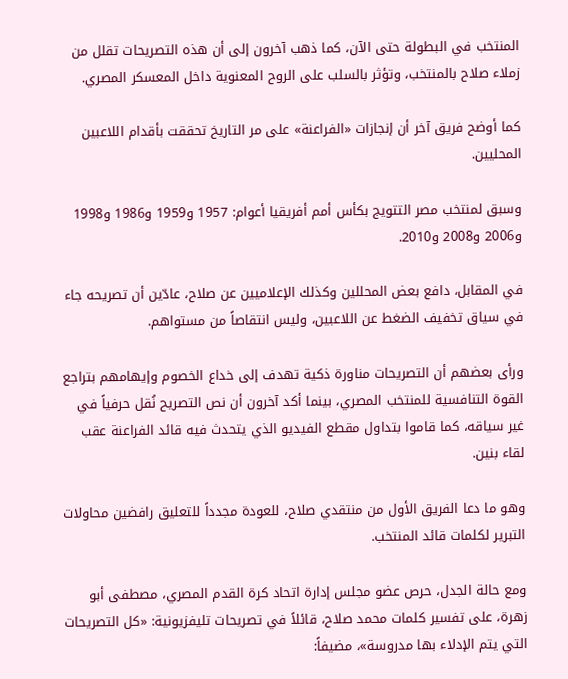المنتخب في البطولة حتى الآن، كما ذهب آخرون إلى أن هذه التصريحات تقلل من زملاء صلاح بالمنتخب، وتؤثر بالسلب على الروح المعنوية داخل المعسكر المصري.

كما أوضح فريق آخر أن إنجازات «الفراعنة» على مر التاريخ تحققت بأقدام اللاعبين المحليين.

وسبق لمنتخب مصر التتويج بكأس أمم أفريقيا أعوام: 1957 و1959 و1986 و1998 و2006 و2008 و2010.

في المقابل، دافع بعض المحللين وكذلك الإعلاميين عن صلاح، عادّين أن تصريحه جاء في سياق تخفيف الضغط عن اللاعبين، وليس انتقاصاً من مستواهم.

ورأى بعضهم أن التصريحات مناورة ذكية تهدف إلى خداع الخصوم وإيهامهم بتراجع القوة التنافسية للمنتخب المصري، بينما أكد آخرون أن نص التصريح نُقل حرفياً في غير سياقه، كما قاموا بتداول مقطع الفيديو الذي يتحدث فيه قائد الفراعنة عقب لقاء بنين.

وهو ما دعا الفريق الأول من منتقدي صلاح، للعودة مجدداً للتعليق رافضين محاولات التبرير لكلمات قائد المنتخب.

ومع حالة الجدل، حرص عضو مجلس إدارة اتحاد كرة القدم المصري، مصطفى أبو زهرة، على تفسير كلمات محمد صلاح، قائلاً في تصريحات تليفزيونية: «كل التصريحات التي يتم الإدلاء بها مدروسة»، مضيفاً: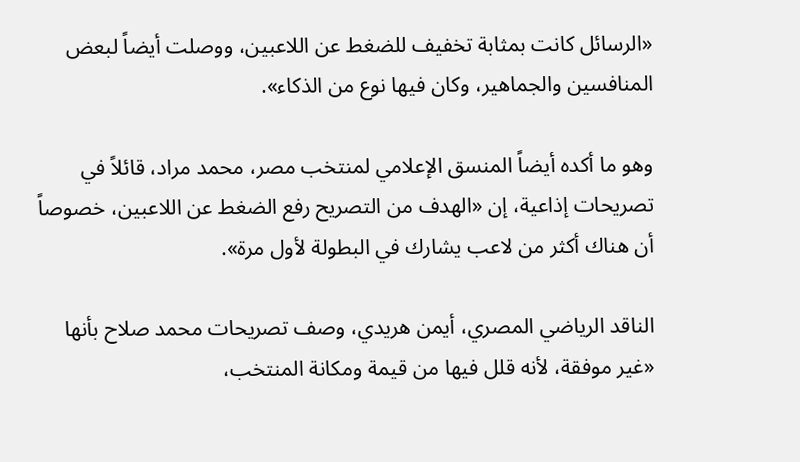«الرسائل كانت بمثابة تخفيف للضغط عن اللاعبين، ووصلت أيضاً لبعض المنافسين والجماهير، وكان فيها نوع من الذكاء».

وهو ما أكده أيضاً المنسق الإعلامي لمنتخب مصر، محمد مراد، قائلاً في تصريحات إذاعية، إن «الهدف من التصريح رفع الضغط عن اللاعبين، خصوصاً أن هناك أكثر من لاعب يشارك في البطولة لأول مرة».

الناقد الرياضي المصري، أيمن هريدي، وصف تصريحات محمد صلاح بأنها «غير موفقة، لأنه قلل فيها من قيمة ومكانة المنتخب،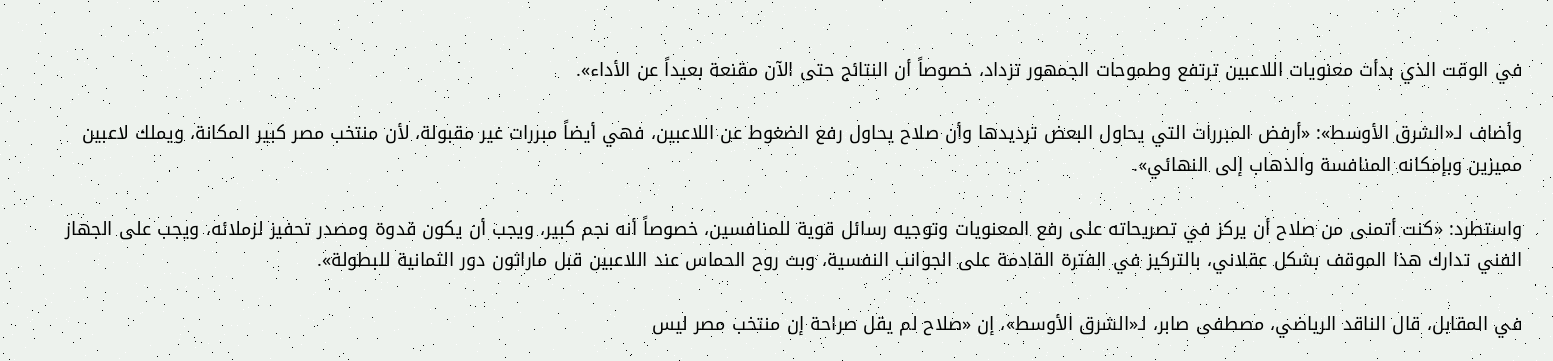في الوقت الذي بدأت معنويات اللاعبين ترتفع وطموحات الجمهور تزداد، خصوصاً أن النتائج حتى الآن مقنعة بعيداً عن الأداء».

وأضاف لـ«الشرق الأوسط»: «أرفض المبررات التي يحاول البعض ترديدها وأن صلاح يحاول رفع الضغوط عن اللاعبين، فهي أيضاً مبررات غير مقبولة، لأن منتخب مصر كبير المكانة، ويملك لاعبين مميزين وبإمكانه المنافسة والذهاب إلى النهائي».

واستطرد: «كنت أتمنى من صلاح أن يركز في تصريحاته على رفع المعنويات وتوجيه رسائل قوية للمنافسين، خصوصاً أنه نجم كبير، ويجب أن يكون قدوة ومصدر تحفيز لزملائه، ويجب على الجهاز الفني تدارك هذا الموقف بشكل عقلاني، بالتركيز في الفترة القادمة على الجوانب النفسية، وبث روح الحماس عند اللاعبين قبل ماراثون دور الثمانية للبطولة».

في المقابل، قال الناقد الرياضي، مصطفى صابر، لـ«الشرق الأوسط»، إن «صلاح لم يقل صراحة إن منتخب مصر ليس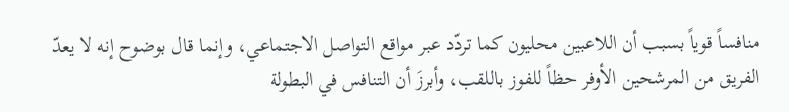منافساً قوياً بسبب أن اللاعبين محليون كما تردّد عبر مواقع التواصل الاجتماعي، وإنما قال بوضوح إنه لا يعدّ الفريق من المرشحين الأوفر حظاً للفوز باللقب، وأبرزَ أن التنافس في البطولة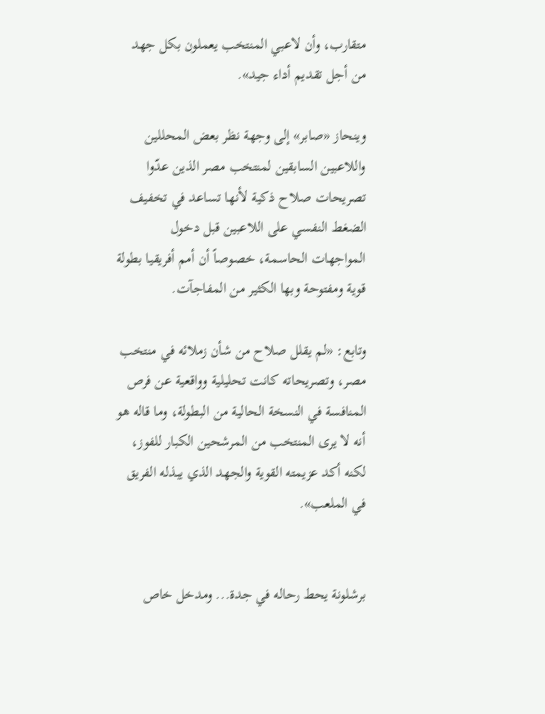متقارب، وأن لاعبي المنتخب يعملون بكل جهد من أجل تقديم أداء جيد».

وينحاز «صابر» إلى وجهة نظر بعض المحللين واللاعبين السابقين لمنتخب مصر الذين عدّوا تصريحات صلاح ذكية لأنها تساعد في تخفيف الضغط النفسي على اللاعبين قبل دخول المواجهات الحاسمة، خصوصاً أن أمم أفريقيا بطولة قوية ومفتوحة وبها الكثير من المفاجآت.

وتابع: «لم يقلل صلاح من شأن زملائه في منتخب مصر، وتصريحاته كانت تحليلية وواقعية عن فرص المنافسة في النسخة الحالية من البطولة، وما قاله هو أنه لا يرى المنتخب من المرشحين الكبار للفوز، لكنه أكد عزيمته القوية والجهد الذي يبذله الفريق في الملعب».


برشلونة يحط رحاله في جدة... ومدخل خاص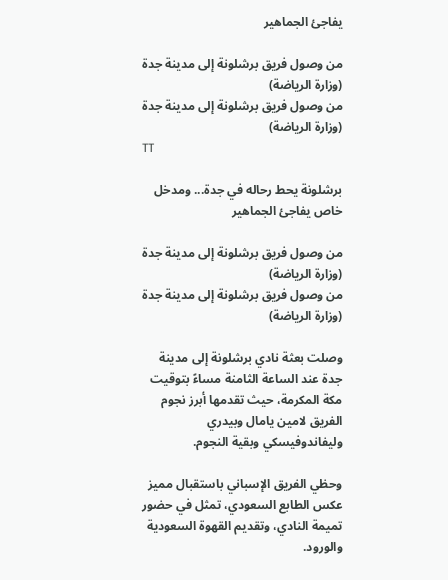يفاجئ الجماهير

من وصول فريق برشلونة إلى مدينة جدة (وزارة الرياضة)
من وصول فريق برشلونة إلى مدينة جدة (وزارة الرياضة)
TT

برشلونة يحط رحاله في جدة... ومدخل خاص يفاجئ الجماهير

من وصول فريق برشلونة إلى مدينة جدة (وزارة الرياضة)
من وصول فريق برشلونة إلى مدينة جدة (وزارة الرياضة)

وصلت بعثة نادي برشلونة إلى مدينة جدة عند الساعة الثامنة مساءً بتوقيت مكة المكرمة، حيث تقدمها أبرز نجوم الفريق لامين يامال وبيدري وليفاندوفيسكي وبقية النجوم.

وحظي الفريق الإسباني باستقبال مميز عكس الطابع السعودي، تمثل في حضور تميمة النادي، وتقديم القهوة السعودية والورود.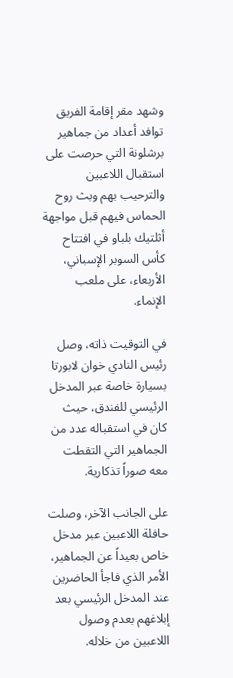وشهد مقر إقامة الفريق توافد أعداد من جماهير برشلونة التي حرصت على استقبال اللاعبين والترحيب بهم وبث روح الحماس فيهم قبل مواجهة أثلتيك بلباو في افتتاح كأس السوبر الإسباني، الأربعاء، على ملعب الإنماء.

في التوقيت ذاته، وصل رئيس النادي خوان لابورتا بسيارة خاصة عبر المدخل الرئيسي للفندق، حيث كان في استقباله عدد من الجماهير التي التقطت معه صوراً تذكارية.

على الجانب الآخر، وصلت حافلة اللاعبين عبر مدخل خاص بعيداً عن الجماهير، الأمر الذي فاجأ الحاضرين عند المدخل الرئيسي بعد إبلاغهم بعدم وصول اللاعبين من خلاله.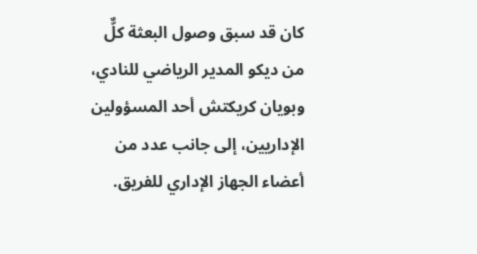كان قد سبق وصول البعثة كلٌّ من ديكو المدير الرياضي للنادي، وبويان كريكتش أحد المسؤولين الإداريين، إلى جانب عدد من أعضاء الجهاز الإداري للفريق.